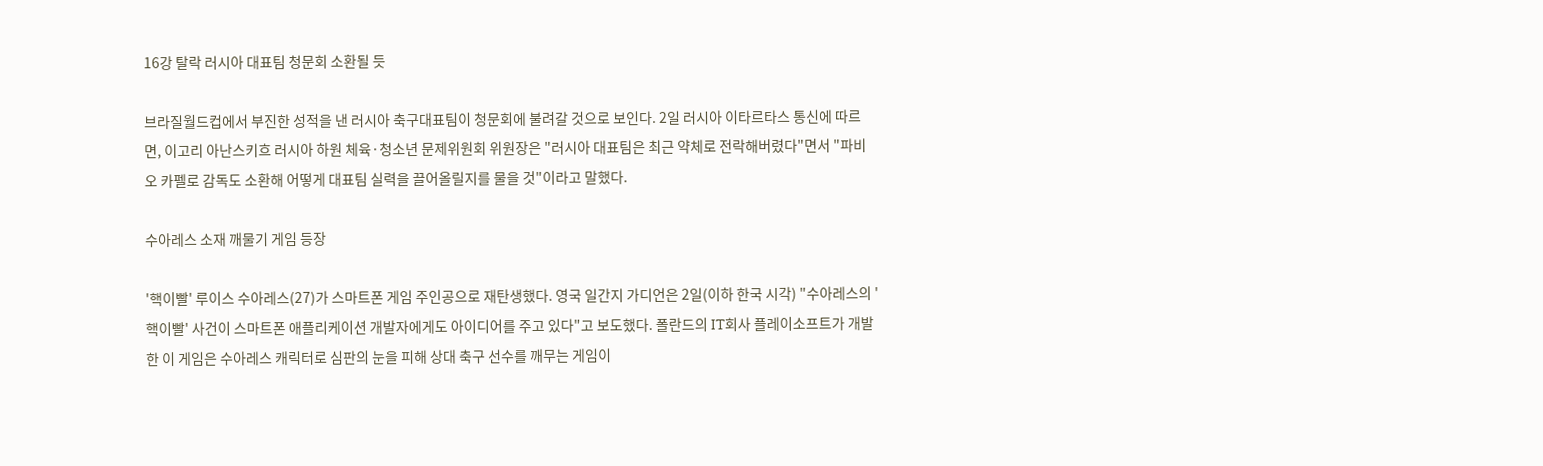16강 탈락 러시아 대표팀 청문회 소환될 듯

브라질월드컵에서 부진한 성적을 낸 러시아 축구대표팀이 청문회에 불려갈 것으로 보인다. 2일 러시아 이타르타스 통신에 따르면, 이고리 아난스키흐 러시아 하원 체육·청소년 문제위원회 위원장은 "러시아 대표팀은 최근 약체로 전락해버렸다"면서 "파비오 카펠로 감독도 소환해 어떻게 대표팀 실력을 끌어올릴지를 물을 것"이라고 말했다.

수아레스 소재 깨물기 게임 등장

'핵이빨' 루이스 수아레스(27)가 스마트폰 게임 주인공으로 재탄생했다. 영국 일간지 가디언은 2일(이하 한국 시각) "수아레스의 '핵이빨' 사건이 스마트폰 애플리케이션 개발자에게도 아이디어를 주고 있다"고 보도했다. 폴란드의 IT회사 플레이소프트가 개발한 이 게임은 수아레스 캐릭터로 심판의 눈을 피해 상대 축구 선수를 깨무는 게임이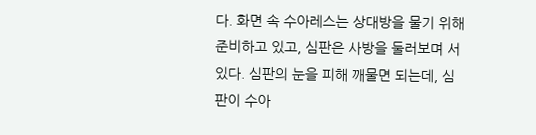다. 화면 속 수아레스는 상대방을 물기 위해 준비하고 있고, 심판은 사방을 둘러보며 서 있다. 심판의 눈을 피해 깨물면 되는데, 심판이 수아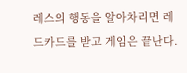레스의 행동을 알아차리면 레드카드를 받고 게임은 끝난다.